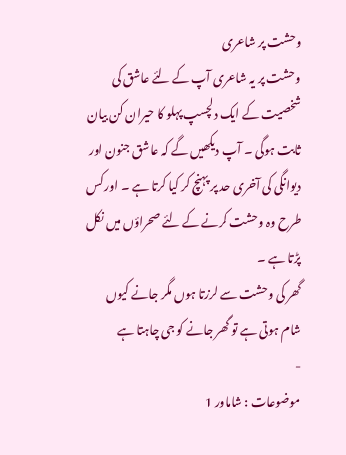وحشت پر شاعری
وحشت پر یہ شاعری آپ کے لئے عاشق کی شخصیت کے ایک دلچسپ پہلو کا حیران کن بیان ثابت ہوگی ۔ آپ دیکھیں گے کہ عاشق جنون اور دیوانگی کی آخری حد پر پہنچ کر کیا کرتا ہے ۔ اور کس طرح وہ وحشت کرنے کے لئے صحراؤں میں نکل پڑتا ہے ۔
گھر کی وحشت سے لرزتا ہوں مگر جانے کیوں
شام ہوتی ہے تو گھر جانے کو جی چاہتا ہے
-
موضوعات : شاماور 1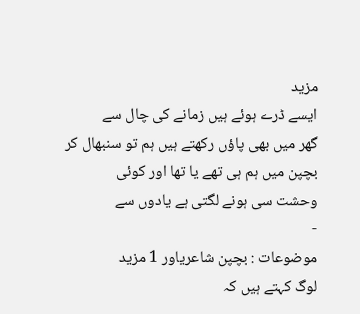مزید
ایسے ڈرے ہوئے ہیں زمانے کی چال سے
گھر میں بھی پاؤں رکھتے ہیں ہم تو سنبھال کر
بچپن میں ہم ہی تھے یا تھا اور کوئی
وحشت سی ہونے لگتی ہے یادوں سے
-
موضوعات : بچپن شاعریاور 1 مزید
لوگ کہتے ہیں کہ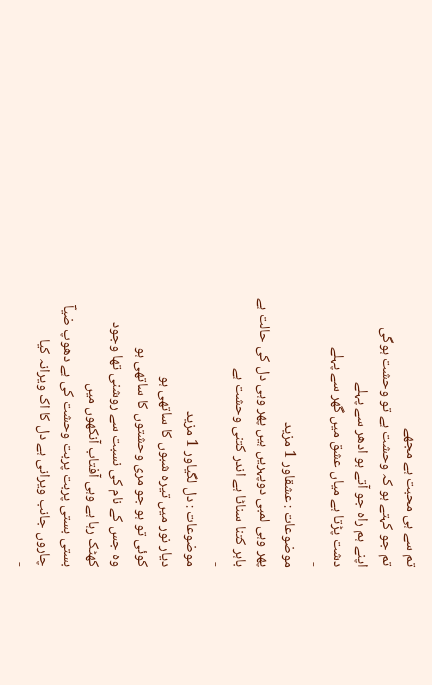تم سے ہی محبت ہے مجھے
تم جو کہتے ہو کہ وحشت ہے تو وحشت ہوگی
اپنے ہم راہ جو آتے ہو ادھر سے پہلے
دشت پڑتا ہے میاں عشق میں گھر سے پہلے
-
موضوعات : عشقاور 1 مزید
پھر وہی لمبی دوپہریں ہیں پھر وہی دل کی حالت ہے
باہر کتنا سناٹا ہے اندر کتنی وحشت ہے
-
موضوعات : دل لگیاور 1 مزید
دیار نور میں تیرہ شبوں کا ساتھی ہو
کوئی تو ہو جو مری وحشتوں کا ساتھی ہو
وہ جس کے نام کی نسبت سے روشنی تھا وجود
کھٹک رہا ہے وہی آفتاب آنکھوں میں
بستی بستی پربت پربت وحشت کی ہے دھوپ ضیاؔ
چاروں جانب ویرانی ہے دل کا اک ویرانہ کیا
-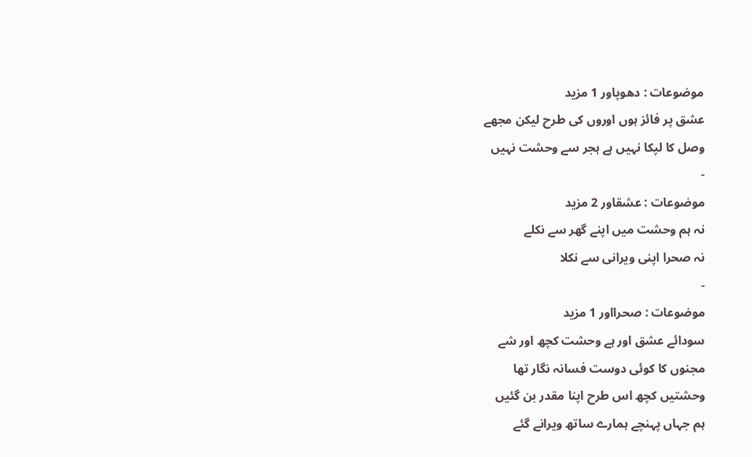موضوعات : دھوپاور 1 مزید
عشق پر فائز ہوں اوروں کی طرح لیکن مجھے
وصل کا لپکا نہیں ہے ہجر سے وحشت نہیں
-
موضوعات : عشقاور 2 مزید
نہ ہم وحشت میں اپنے گھر سے نکلے
نہ صحرا اپنی ویرانی سے نکلا
-
موضوعات : صحرااور 1 مزید
سودائے عشق اور ہے وحشت کچھ اور شے
مجنوں کا کوئی دوست فسانہ نگار تھا
وحشتیں کچھ اس طرح اپنا مقدر بن گئیں
ہم جہاں پہنچے ہمارے ساتھ ویرانے گئے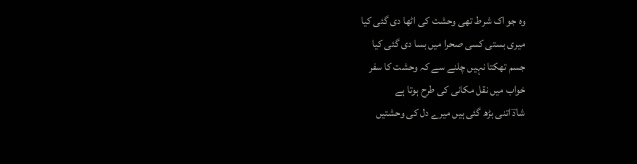وہ جو اک شرط تھی وحشت کی اٹھا دی گئی کیا
میری بستی کسی صحرا میں بسا دی گئی کیا
جسم تھکتا نہیں چلنے سے کہ وحشت کا سفر
خواب میں نقل مکانی کی طرح ہوتا ہے
شادؔ اتنی بڑھ گئی ہیں میرے دل کی وحشتیں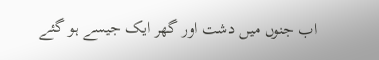اب جنوں میں دشت اور گھر ایک جیسے ہو گئے